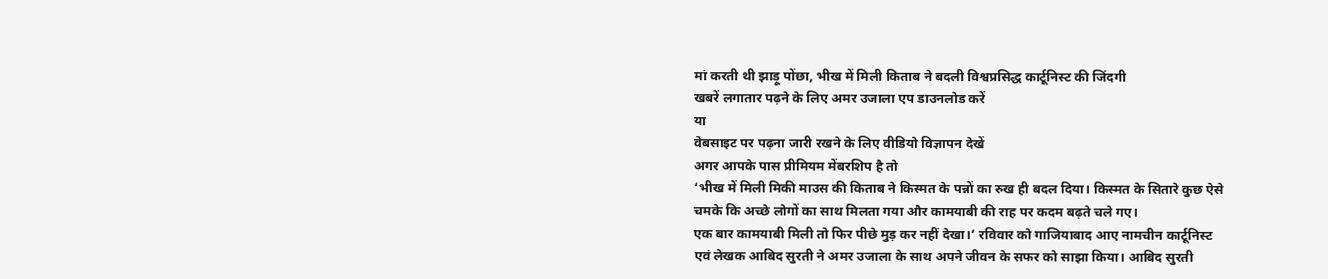मां करती थी झाड़ू पोंछा, भीख में मिली किताब ने बदली विश्वप्रसिद्ध कार्टूनिस्ट की जिंदगी
खबरें लगातार पढ़ने के लिए अमर उजाला एप डाउनलोड करें
या
वेबसाइट पर पढ़ना जारी रखने के लिए वीडियो विज्ञापन देखें
अगर आपके पास प्रीमियम मेंबरशिप है तो
‘भीख में मिली मिकी माउस की किताब ने किस्मत के पन्नों का रुख ही बदल दिया। किस्मत के सितारे कुछ ऐसे चमके कि अच्छे लोगों का साथ मिलता गया और कामयाबी की राह पर कदम बढ़ते चले गए।
एक बार कामयाबी मिली तो फिर पीछे मुड़ कर नहीं देखा।’ रविवार को गाजियाबाद आए नामचीन कार्टूनिस्ट एवं लेखक आबिद सुरती ने अमर उजाला के साथ अपने जीवन के सफर को साझा किया। आबिद सुरती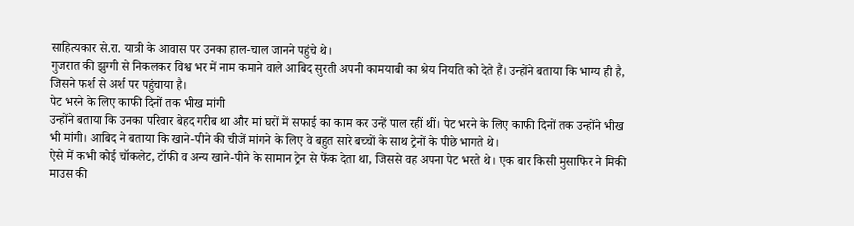साहित्यकार से.रा. यात्री के आवास पर उनका हाल-चाल जानने पहुंचे थे।
गुजरात की झुग्गी से निकलकर विश्व भर में नाम कमाने वाले आबिद सुरती अपनी कामयाबी का श्रेय नियति को देते हैं। उन्होंने बताया कि भाग्य ही है, जिसने फर्श से अर्श पर पहुंचाया है।
पेट भरने के लिए काफी दिनों तक भीख मांगी
उन्होंने बताया कि उनका परिवार बेहद गरीब था और मां घरों में सफाई का काम कर उन्हें पाल रहीं थीं। पेट भरने के लिए काफी दिनों तक उन्होंने भीख भी मांगी। आबिद ने बताया कि खाने-पीने की चीजें मांगने के लिए वे बहुत सारे बच्चों के साथ ट्रेनों के पीछे भागते थे।
ऐसे में कभी कोई चॉकलेट, टॉफी व अन्य खाने-पीने के सामान ट्रेन से फेंक देता था, जिससे वह अपना पेट भरते थे। एक बार किसी मुसाफिर ने मिकी माउस की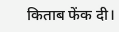किताब फेंक दी।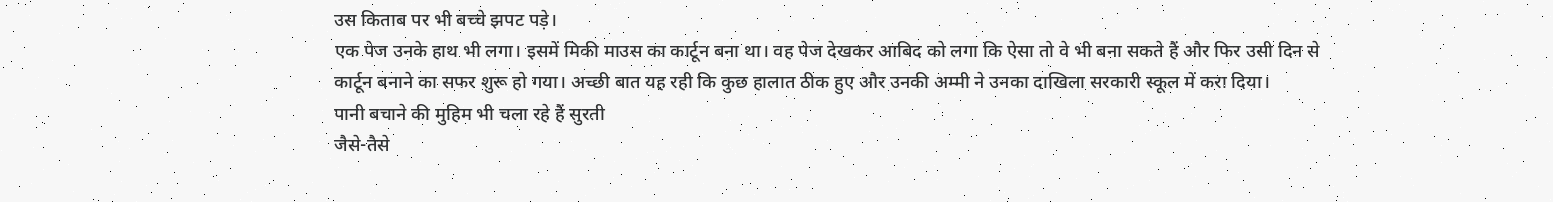उस किताब पर भी बच्चे झपट पड़े।
एक पेज उनके हाथ भी लगा। इसमें मिकी माउस का कार्टून बना था। वह पेज देखकर आबिद को लगा कि ऐसा तो वे भी बना सकते हैं और फिर उसी दिन से कार्टून बनाने का सफर शुरू हो गया। अच्छी बात यह रही कि कुछ हालात ठीक हुए और उनकी अम्मी ने उनका दाखिला सरकारी स्कूल में करा दिया।
पानी बचाने की मुहिम भी चला रहे हैं सुरती
जैसे-तैसे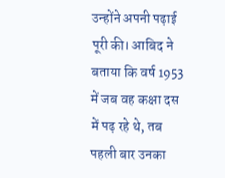उन्होंने अपनी पढ़ाई पूरी की। आबिद ने बताया कि वर्ष 1953 में जब वह कक्षा दस में पढ़ रहे थे, तब पहली बार उनका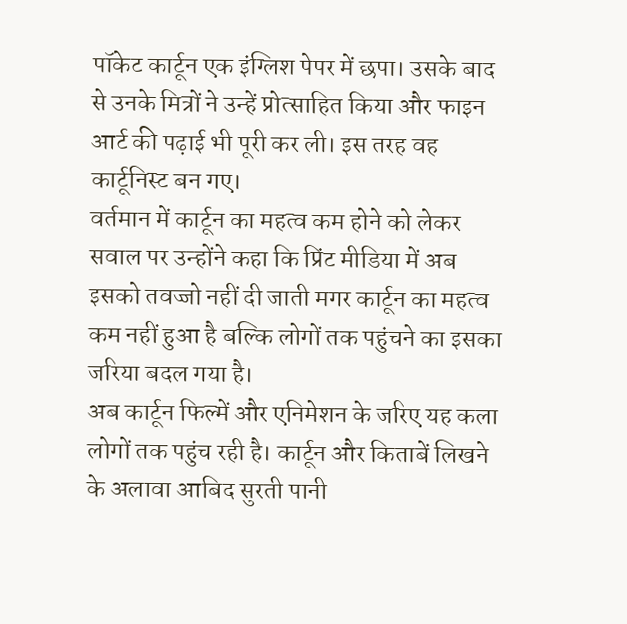पॉकेट कार्टून एक इंग्लिश पेपर में छपा। उसके बाद से उनके मित्रों ने उन्हें प्रोत्साहित किया और फाइन आर्ट की पढ़ाई भी पूरी कर ली। इस तरह वह कार्टूनिस्ट बन गए।
वर्तमान में कार्टून का महत्व कम होने को लेकर सवाल पर उन्होंने कहा कि प्रिंट मीडिया में अब इसको तवज्जो नहीं दी जाती मगर कार्टून का महत्व कम नहीं हुआ है बल्कि लोगों तक पहुंचने का इसका जरिया बदल गया है।
अब कार्टून फिल्में और एनिमेशन के जरिए यह कला लोगों तक पहुंच रही है। कार्टून और किताबें लिखने के अलावा आबिद सुरती पानी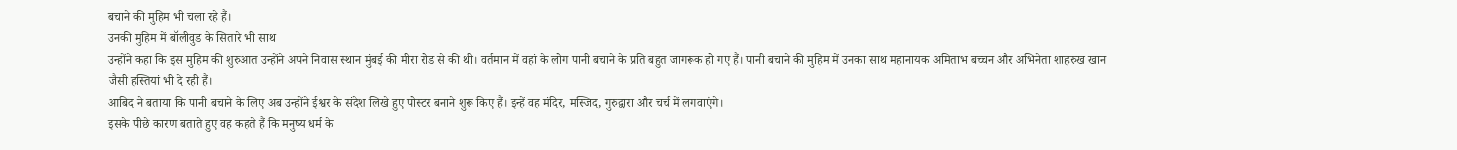बचाने की मुहिम भी चला रहे हैं।
उनकी मुहिम में बॉलीवुड के सितारे भी साथ
उन्होंने कहा कि इस मुहिम की शुरुआत उन्होंने अपने निवास स्थान मुंबई की मीरा रोड से की थी। वर्तमान में वहां के लोग पानी बचाने के प्रति बहुत जागरूक हो गए हैं। पानी बचाने की मुहिम में उनका साथ महानायक अमिताभ बच्चन और अभिनेता शाहरुख खान जैसी हस्तियां भी दे रही हैं।
आबिद ने बताया कि पानी बचाने के लिए अब उन्होंने ईश्वर के संदेश लिखे हुए पोस्टर बनाने शुरू किए हैं। इन्हें वह मंदिर, मस्जिद, गुरुद्वारा और चर्च में लगवाएंगे।
इसके पीछे कारण बताते हुए वह कहते हैं कि मनुष्य धर्म के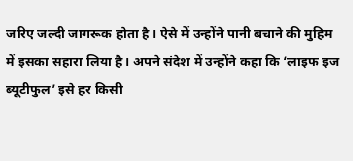जरिए जल्दी जागरूक होता है। ऐसे में उन्होंने पानी बचाने की मुहिम में इसका सहारा लिया है। अपने संदेश में उन्होंने कहा कि ‘लाइफ इज ब्यूटीफुल’ इसे हर किसी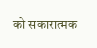को सकारात्मक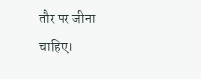तौर पर जीना चाहिए।